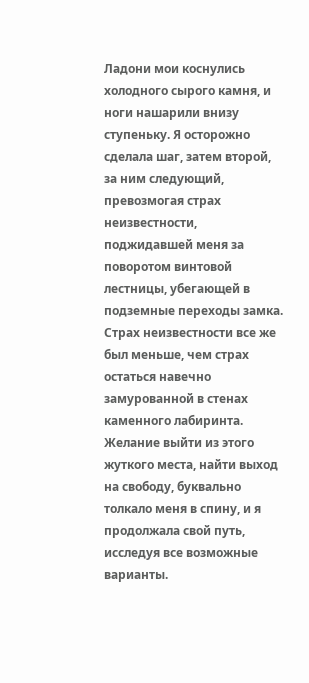Ладони мои коснулись холодного сырого камня, и ноги нашарили внизу ступеньку. Я осторожно сделала шаг, затем второй, за ним следующий, превозмогая страх неизвестности, поджидавшей меня за поворотом винтовой лестницы, убегающей в подземные переходы замка.
Страх неизвестности все же был меньше, чем страх остаться навечно замурованной в стенах каменного лабиринта. Желание выйти из этого жуткого места, найти выход на свободу, буквально толкало меня в спину, и я продолжала свой путь, исследуя все возможные варианты.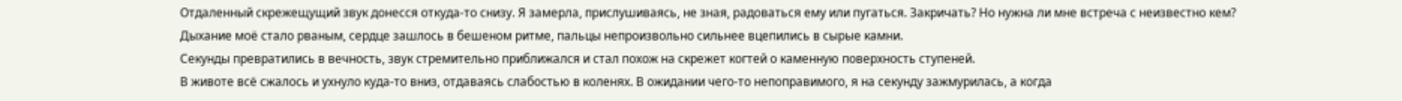Отдаленный скрежещущий звук донесся откуда-то снизу. Я замерла, прислушиваясь, не зная, радоваться ему или пугаться. Закричать? Но нужна ли мне встреча с неизвестно кем?
Дыхание моё стало рваным, сердце зашлось в бешеном ритме, пальцы непроизвольно сильнее вцепились в сырые камни.
Секунды превратились в вечность, звук стремительно приближался и стал похож на скрежет когтей о каменную поверхность ступеней.
В животе всё сжалось и ухнуло куда-то вниз, отдаваясь слабостью в коленях. В ожидании чего-то непоправимого, я на секунду зажмурилась, а когда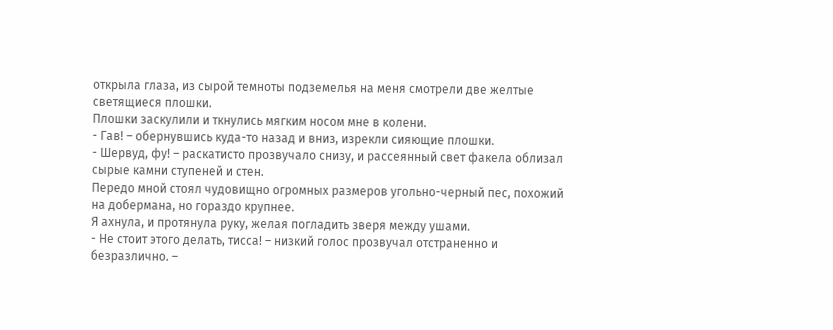открыла глаза, из сырой темноты подземелья на меня смотрели две желтые светящиеся плошки.
Плошки заскулили и ткнулись мягким носом мне в колени.
- Гав! – обернувшись куда-то назад и вниз, изрекли сияющие плошки.
- Шервуд, фу! – раскатисто прозвучало снизу, и рассеянный свет факела облизал сырые камни ступеней и стен.
Передо мной стоял чудовищно огромных размеров угольно-черный пес, похожий на добермана, но гораздо крупнее.
Я ахнула, и протянула руку, желая погладить зверя между ушами.
- Не стоит этого делать, тисса! – низкий голос прозвучал отстраненно и безразлично. –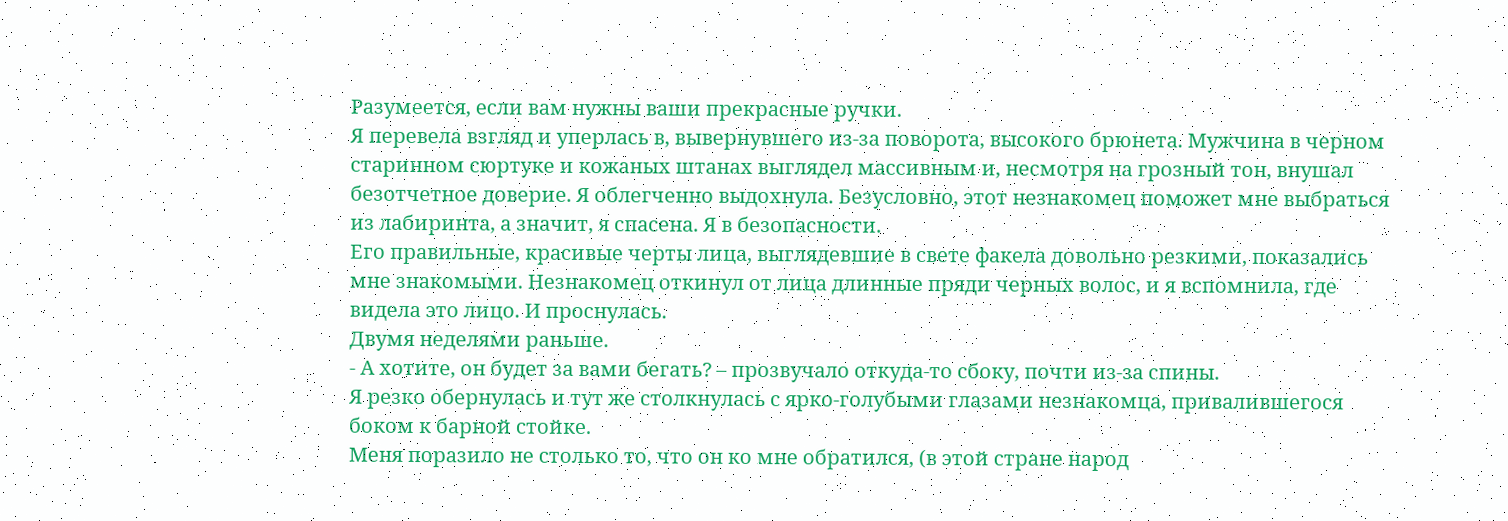Разумеется, если вам нужны ваши прекрасные ручки.
Я перевела взгляд и уперлась в, вывернувшего из-за поворота, высокого брюнета. Мужчина в черном старинном сюртуке и кожаных штанах выглядел массивным и, несмотря на грозный тон, внушал безотчетное доверие. Я облегченно выдохнула. Безусловно, этот незнакомец поможет мне выбраться из лабиринта, а значит, я спасена. Я в безопасности.
Его правильные, красивые черты лица, выглядевшие в свете факела довольно резкими, показались мне знакомыми. Незнакомец откинул от лица длинные пряди черных волос, и я вспомнила, где видела это лицо. И проснулась.
Двумя неделями раньше.
- А хотите, он будет за вами бегать? – прозвучало откуда-то сбоку, почти из-за спины.
Я резко обернулась и тут же столкнулась с ярко-голубыми глазами незнакомца, привалившегося боком к барной стойке.
Меня поразило не столько то, что он ко мне обратился, (в этой стране народ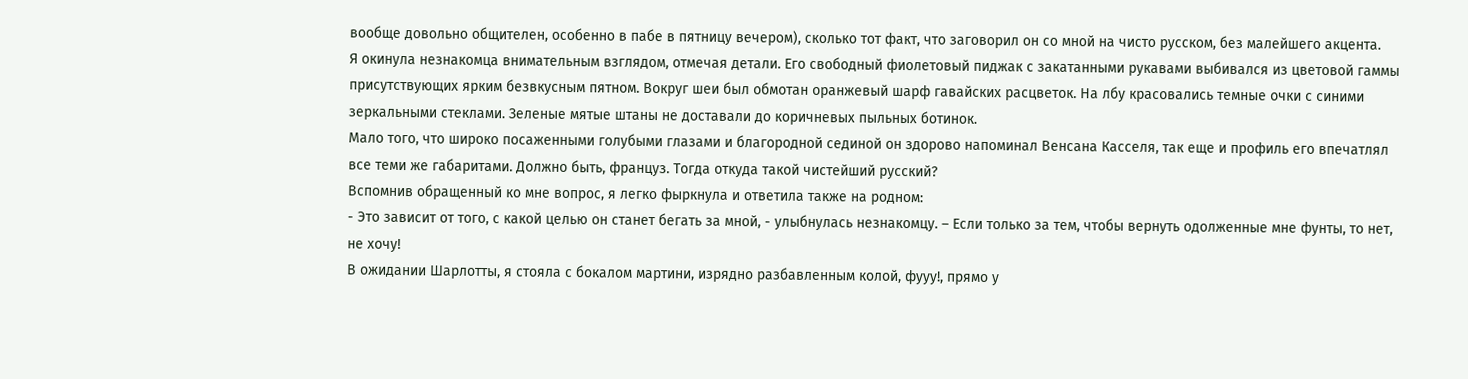вообще довольно общителен, особенно в пабе в пятницу вечером), сколько тот факт, что заговорил он со мной на чисто русском, без малейшего акцента.
Я окинула незнакомца внимательным взглядом, отмечая детали. Его свободный фиолетовый пиджак с закатанными рукавами выбивался из цветовой гаммы присутствующих ярким безвкусным пятном. Вокруг шеи был обмотан оранжевый шарф гавайских расцветок. На лбу красовались темные очки с синими зеркальными стеклами. Зеленые мятые штаны не доставали до коричневых пыльных ботинок.
Мало того, что широко посаженными голубыми глазами и благородной сединой он здорово напоминал Венсана Касселя, так еще и профиль его впечатлял все теми же габаритами. Должно быть, француз. Тогда откуда такой чистейший русский?
Вспомнив обращенный ко мне вопрос, я легко фыркнула и ответила также на родном:
- Это зависит от того, с какой целью он станет бегать за мной, - улыбнулась незнакомцу. – Если только за тем, чтобы вернуть одолженные мне фунты, то нет, не хочу!
В ожидании Шарлотты, я стояла с бокалом мартини, изрядно разбавленным колой, фууу!, прямо у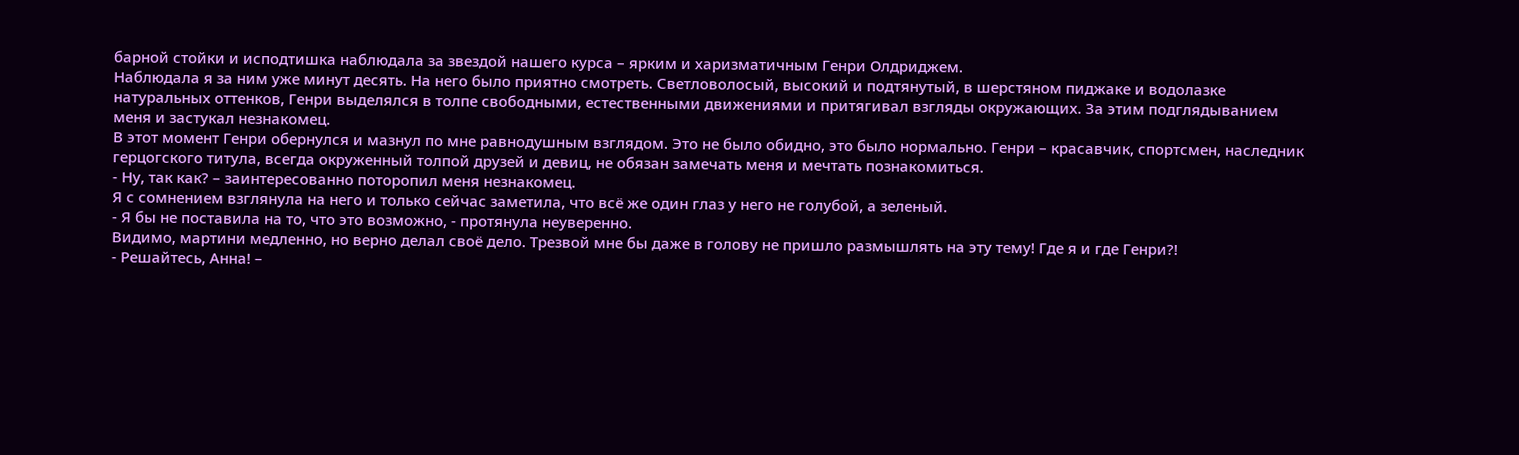барной стойки и исподтишка наблюдала за звездой нашего курса – ярким и харизматичным Генри Олдриджем.
Наблюдала я за ним уже минут десять. На него было приятно смотреть. Светловолосый, высокий и подтянутый, в шерстяном пиджаке и водолазке натуральных оттенков, Генри выделялся в толпе свободными, естественными движениями и притягивал взгляды окружающих. За этим подглядыванием меня и застукал незнакомец.
В этот момент Генри обернулся и мазнул по мне равнодушным взглядом. Это не было обидно, это было нормально. Генри – красавчик, спортсмен, наследник герцогского титула, всегда окруженный толпой друзей и девиц, не обязан замечать меня и мечтать познакомиться.
- Ну, так как? – заинтересованно поторопил меня незнакомец.
Я с сомнением взглянула на него и только сейчас заметила, что всё же один глаз у него не голубой, а зеленый.
- Я бы не поставила на то, что это возможно, - протянула неуверенно.
Видимо, мартини медленно, но верно делал своё дело. Трезвой мне бы даже в голову не пришло размышлять на эту тему! Где я и где Генри?!
- Решайтесь, Анна! –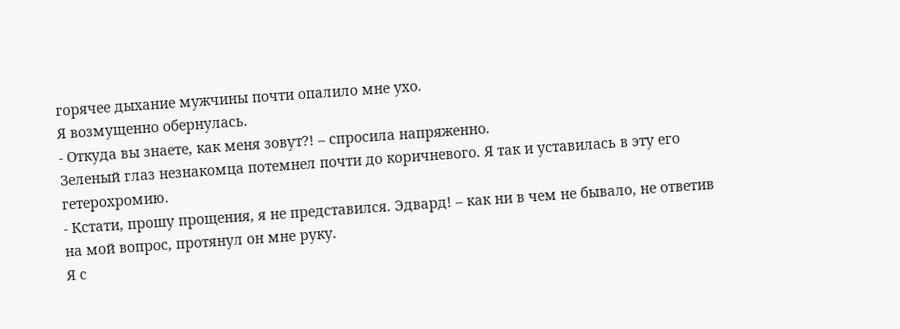горячее дыхание мужчины почти опалило мне ухо.
Я возмущенно обернулась.
- Откуда вы знаете, как меня зовут?! – спросила напряженно.
Зеленый глаз незнакомца потемнел почти до коричневого. Я так и уставилась в эту его гетерохромию.
- Кстати, прошу прощения, я не представился. Эдвард! – как ни в чем не бывало, не ответив на мой вопрос, протянул он мне руку.
Я с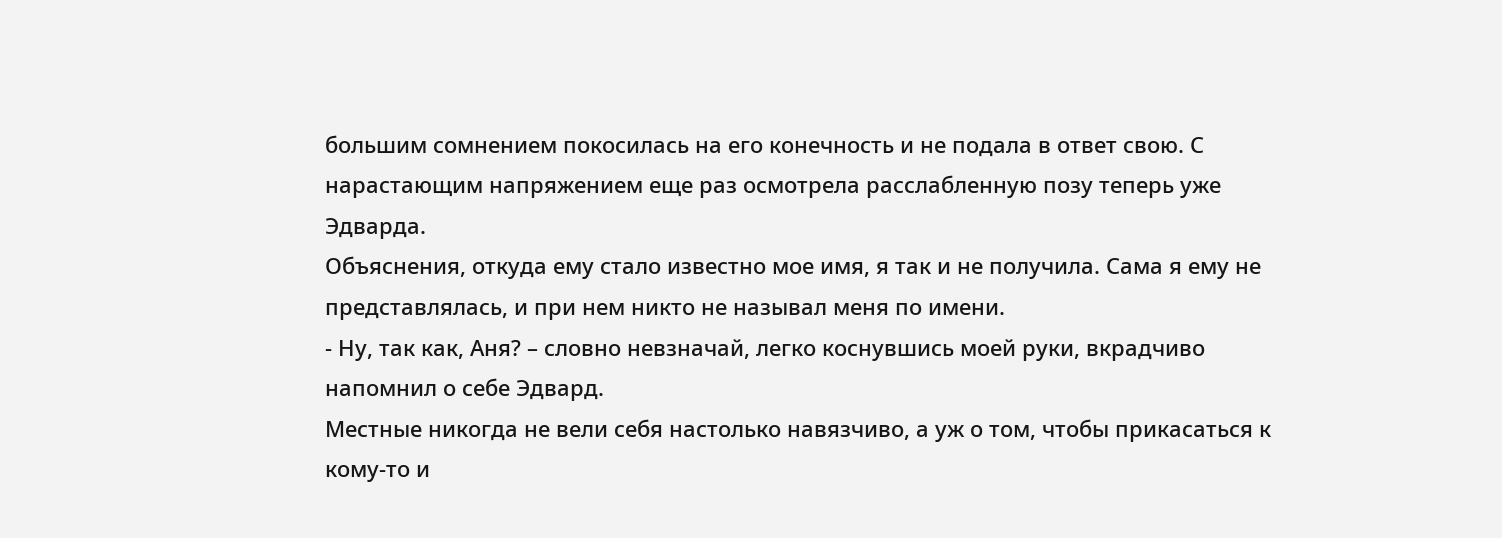большим сомнением покосилась на его конечность и не подала в ответ свою. С нарастающим напряжением еще раз осмотрела расслабленную позу теперь уже Эдварда.
Объяснения, откуда ему стало известно мое имя, я так и не получила. Сама я ему не представлялась, и при нем никто не называл меня по имени.
- Ну, так как, Аня? – словно невзначай, легко коснувшись моей руки, вкрадчиво напомнил о себе Эдвард.
Местные никогда не вели себя настолько навязчиво, а уж о том, чтобы прикасаться к кому-то и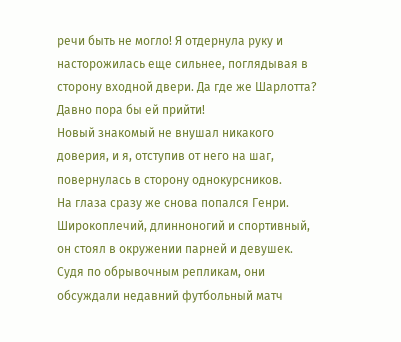речи быть не могло! Я отдернула руку и насторожилась еще сильнее, поглядывая в сторону входной двери. Да где же Шарлотта? Давно пора бы ей прийти!
Новый знакомый не внушал никакого доверия, и я, отступив от него на шаг, повернулась в сторону однокурсников.
На глаза сразу же снова попался Генри. Широкоплечий, длинноногий и спортивный, он стоял в окружении парней и девушек. Судя по обрывочным репликам, они обсуждали недавний футбольный матч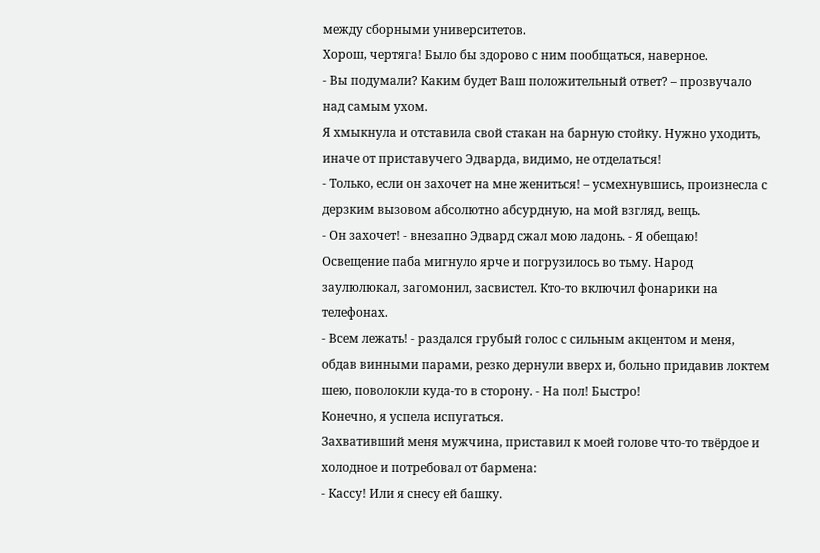между сборными университетов.
Хорош, чертяга! Было бы здорово с ним пообщаться, наверное.
- Вы подумали? Каким будет Ваш положительный ответ? – прозвучало над самым ухом.
Я хмыкнула и отставила свой стакан на барную стойку. Нужно уходить, иначе от приставучего Эдварда, видимо, не отделаться!
- Только, если он захочет на мне жениться! – усмехнувшись, произнесла с дерзким вызовом абсолютно абсурдную, на мой взгляд, вещь.
- Он захочет! - внезапно Эдвард сжал мою ладонь. - Я обещаю!
Освещение паба мигнуло ярче и погрузилось во тьму. Народ заулюлюкал, загомонил, засвистел. Кто-то включил фонарики на телефонах.
- Всем лежать! - раздался грубый голос с сильным акцентом и меня, обдав винными парами, резко дернули вверх и, больно придавив локтем шею, поволокли куда-то в сторону. - На пол! Быстро!
Конечно, я успела испугаться.
Захвативший меня мужчина, приставил к моей голове что-то твёрдое и холодное и потребовал от бармена:
- Кассу! Или я снесу ей башку.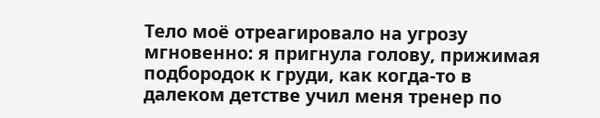Тело моё отреагировало на угрозу мгновенно: я пригнула голову, прижимая подбородок к груди, как когда-то в далеком детстве учил меня тренер по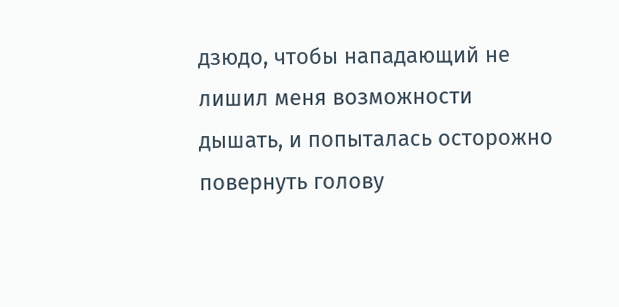дзюдо, чтобы нападающий не лишил меня возможности дышать, и попыталась осторожно повернуть голову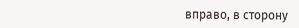вправо, в сторону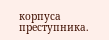корпуса преступника.